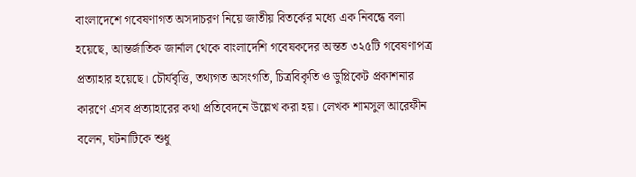বাংলাদেশে গবেষণাগত অসদাচরণ নিয়ে জাতীয় বিতর্কের মধ্যে এক নিবন্ধে বলা হয়েছে, আন্তর্জাতিক জার্নাল থেকে বাংলাদেশি গবেষকদের অন্তত ৩২৫টি গবেষণাপত্র প্রত্যাহার হয়েছে। চৌর্যবৃত্তি, তথ্যগত অসংগতি, চিত্রবিকৃতি ও ডুপ্লিকেট প্রকাশনার কারণে এসব প্রত্যাহারের কথা প্রতিবেদনে উল্লেখ করা হয়। লেখক শামসুল আরেফীন বলেন, ঘটনাটিকে শুধু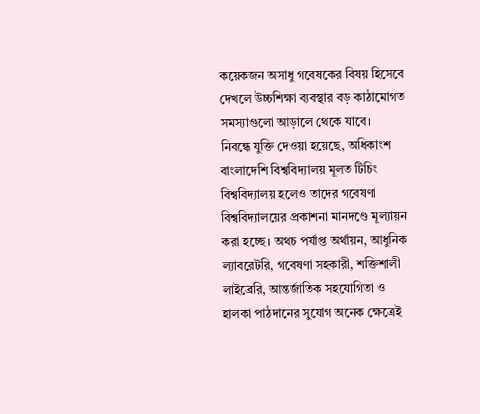কয়েকজন অসাধু গবেষকের বিষয় হিসেবে দেখলে উচ্চশিক্ষা ব্যবস্থার বড় কাঠামোগত সমস্যাগুলো আড়ালে থেকে যাবে।
নিবন্ধে যুক্তি দেওয়া হয়েছে, অধিকাংশ বাংলাদেশি বিশ্ববিদ্যালয় মূলত টিচিং বিশ্ববিদ্যালয় হলেও তাদের গবেষণা বিশ্ববিদ্যালয়ের প্রকাশনা মানদণ্ডে মূল্যায়ন করা হচ্ছে। অথচ পর্যাপ্ত অর্থায়ন, আধুনিক ল্যাবরেটরি, গবেষণা সহকারী, শক্তিশালী লাইব্রেরি, আন্তর্জাতিক সহযোগিতা ও হালকা পাঠদানের সুযোগ অনেক ক্ষেত্রেই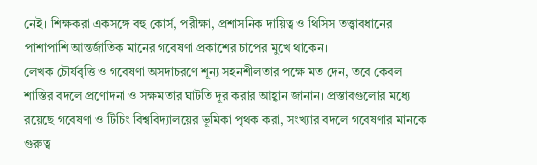নেই। শিক্ষকরা একসঙ্গে বহু কোর্স, পরীক্ষা, প্রশাসনিক দায়িত্ব ও থিসিস তত্ত্বাবধানের পাশাপাশি আন্তর্জাতিক মানের গবেষণা প্রকাশের চাপের মুখে থাকেন।
লেখক চৌর্যবৃত্তি ও গবেষণা অসদাচরণে শূন্য সহনশীলতার পক্ষে মত দেন, তবে কেবল শাস্তির বদলে প্রণোদনা ও সক্ষমতার ঘাটতি দূর করার আহ্বান জানান। প্রস্তাবগুলোর মধ্যে রয়েছে গবেষণা ও টিচিং বিশ্ববিদ্যালয়ের ভূমিকা পৃথক করা, সংখ্যার বদলে গবেষণার মানকে গুরুত্ব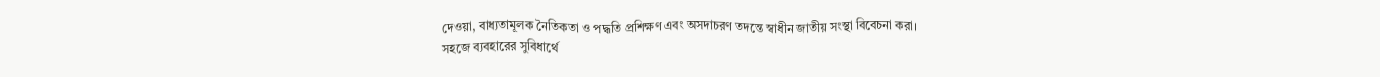দেওয়া, বাধ্যতামূলক নৈতিকতা ও পদ্ধতি প্রশিক্ষণ এবং অসদাচরণ তদন্তে স্বাধীন জাতীয় সংস্থা বিবেচনা করা।
সহজে ব্যবহারের সুবিধার্থে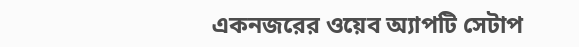একনজরের ওয়েব অ্যাপটি সেটাপ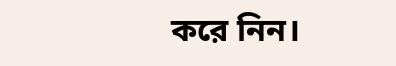করে নিন।